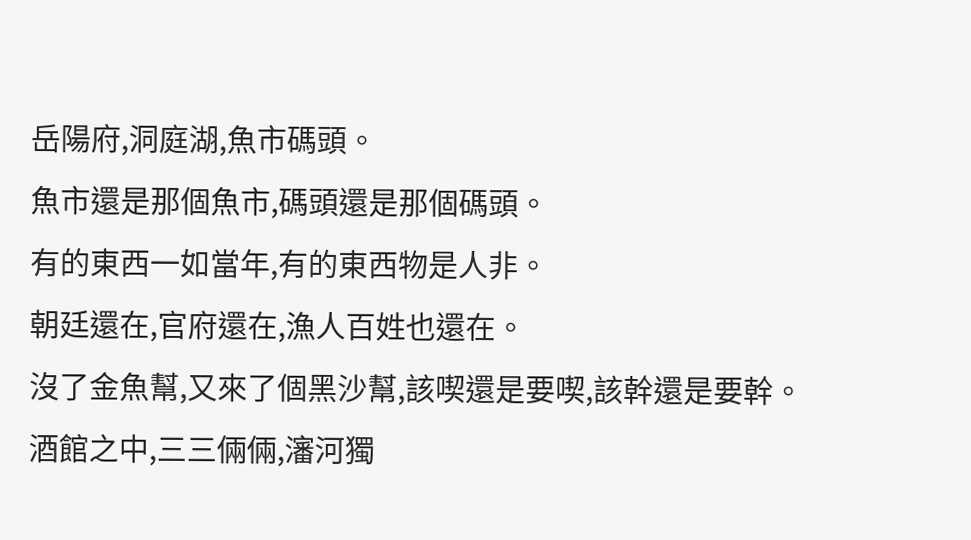岳陽府,洞庭湖,魚市碼頭。
魚市還是那個魚市,碼頭還是那個碼頭。
有的東西一如當年,有的東西物是人非。
朝廷還在,官府還在,漁人百姓也還在。
沒了金魚幫,又來了個黑沙幫,該喫還是要喫,該幹還是要幹。
酒館之中,三三倆倆,瀋河獨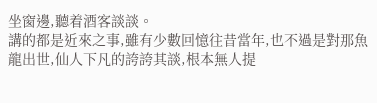坐窗邊,聽着酒客談談。
講的都是近來之事,雖有少數回憶往昔當年,也不過是對那魚龍出世,仙人下凡的誇誇其談,根本無人提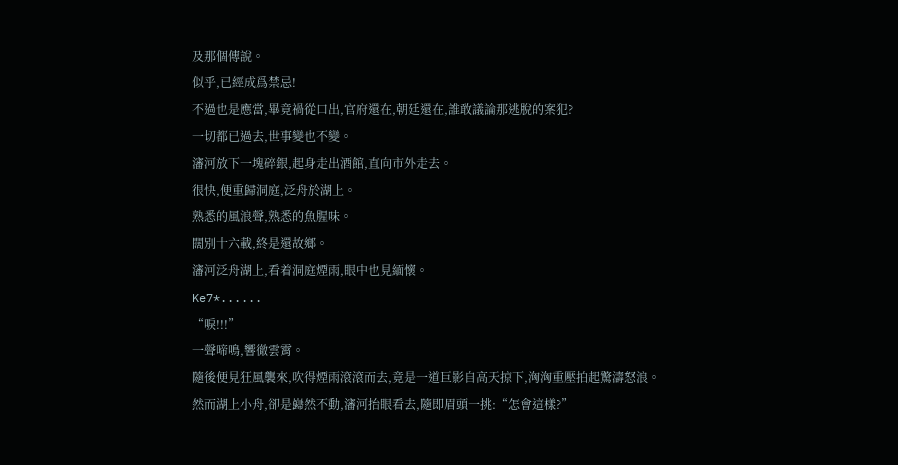及那個傳說。
似乎,已經成爲禁忌!
不過也是應當,畢竟禍從口出,官府還在,朝廷還在,誰敢議論那逃脫的案犯?
一切都已過去,世事變也不變。
瀋河放下一塊碎銀,起身走出酒館,直向市外走去。
很快,便重歸洞庭,泛舟於湖上。
熟悉的風浪聲,熟悉的魚腥味。
闊別十六載,終是還故鄉。
瀋河泛舟湖上,看着洞庭煙雨,眼中也見緬懷。
Ke7*......
“唳!!!”
一聲啼鳴,響徹雲霄。
隨後便見狂風襲來,吹得煙雨滾滾而去,竟是一道巨影自高天掠下,洶洶重壓拍起驚濤怒浪。
然而湖上小舟,卻是巋然不動,瀋河抬眼看去,隨即眉頭一挑:“怎會這樣?”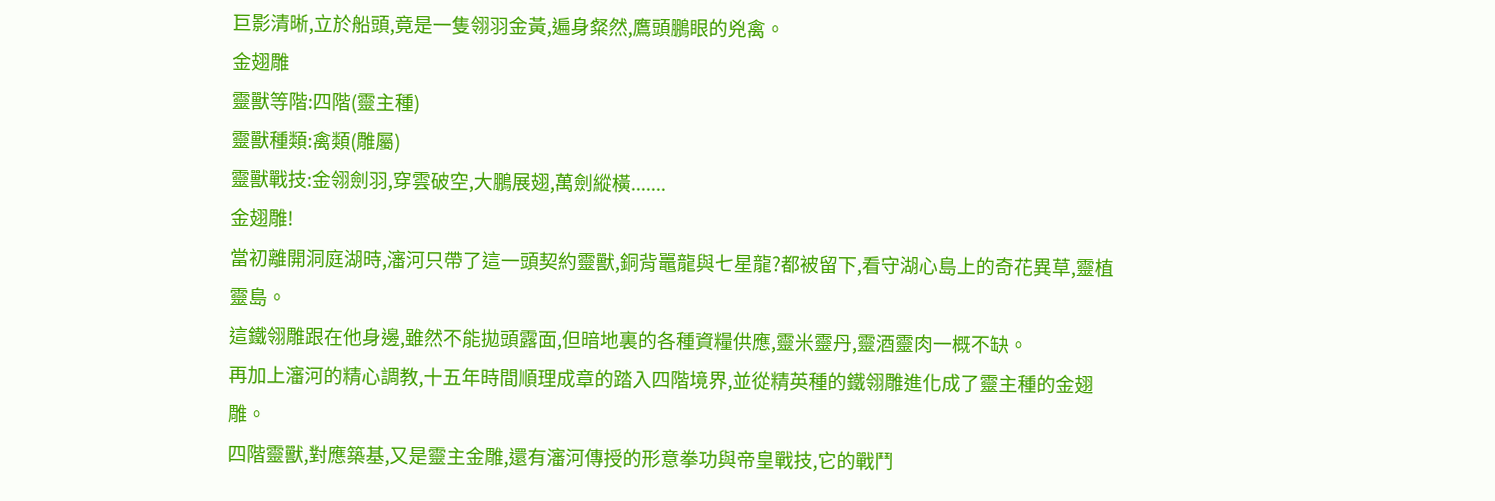巨影清晰,立於船頭,竟是一隻翎羽金黃,遍身粲然,鷹頭鵬眼的兇禽。
金翅雕
靈獸等階:四階(靈主種)
靈獸種類:禽類(雕屬)
靈獸戰技:金翎劍羽,穿雲破空,大鵬展翅,萬劍縱橫.......
金翅雕!
當初離開洞庭湖時,瀋河只帶了這一頭契約靈獸,銅背鼉龍與七星龍?都被留下,看守湖心島上的奇花異草,靈植靈島。
這鐵翎雕跟在他身邊,雖然不能拋頭露面,但暗地裏的各種資糧供應,靈米靈丹,靈酒靈肉一概不缺。
再加上瀋河的精心調教,十五年時間順理成章的踏入四階境界,並從精英種的鐵翎雕進化成了靈主種的金翅雕。
四階靈獸,對應築基,又是靈主金雕,還有瀋河傳授的形意拳功與帝皇戰技,它的戰鬥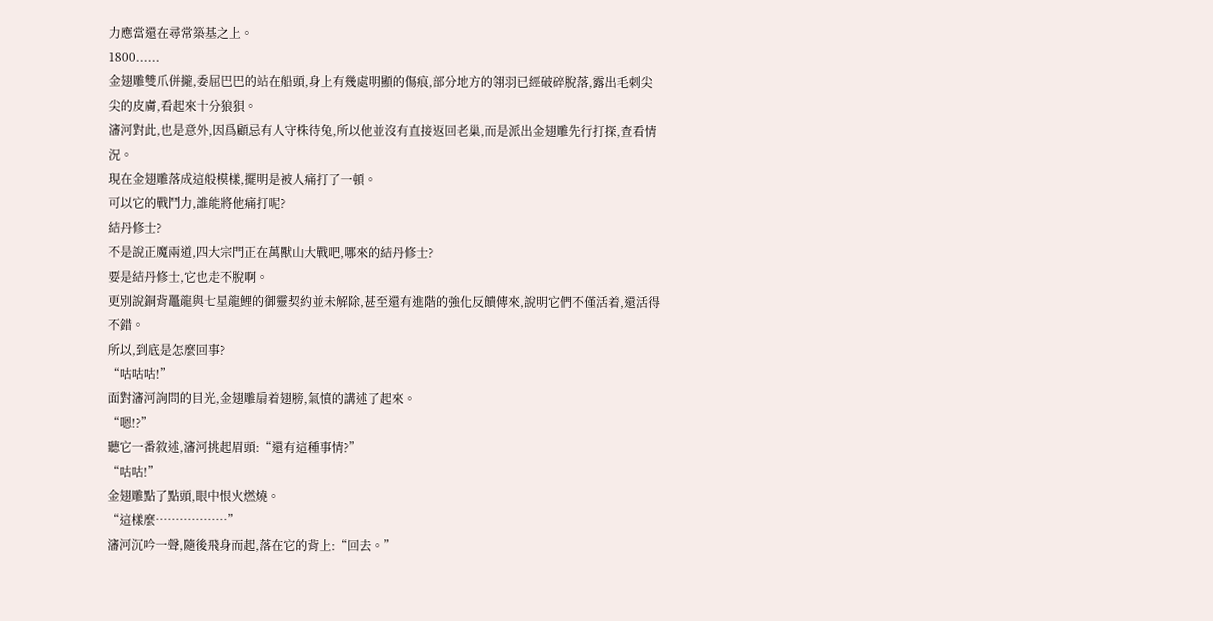力應當還在尋常築基之上。
1800......
金翅雕雙爪併攏,委屈巴巴的站在船頭,身上有幾處明顯的傷痕,部分地方的翎羽已經破碎脫落,露出毛刺尖尖的皮膚,看起來十分狼狽。
瀋河對此,也是意外,因爲顧忌有人守株待兔,所以他並沒有直接返回老巢,而是派出金翅雕先行打探,查看情況。
現在金翅雕落成這般模樣,擺明是被人痛打了一頓。
可以它的戰鬥力,誰能將他痛打呢?
結丹修士?
不是說正魔兩道,四大宗門正在萬獸山大戰吧,哪來的結丹修士?
要是結丹修士,它也走不脫啊。
更別說銅背鼉龍與七星龍鯉的御靈契約並未解除,甚至還有進階的強化反饋傳來,說明它們不僅活着,還活得不錯。
所以,到底是怎麼回事?
“咕咕咕!”
面對瀋河詢問的目光,金翅雕扇着翅膀,氣憤的講述了起來。
“嗯!?”
聽它一番敘述,瀋河挑起眉頭:“還有這種事情?”
“咕咕!”
金翅雕點了點頭,眼中恨火燃燒。
“這樣麼………………”
瀋河沉吟一聲,隨後飛身而起,落在它的背上:“回去。”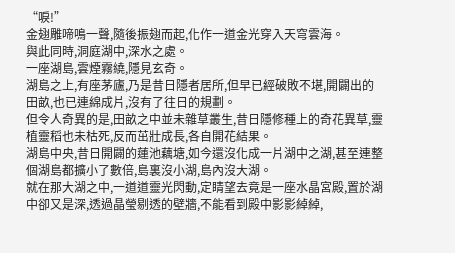“唳!”
金翅雕啼鳴一聲,隨後振翅而起,化作一道金光穿入天穹雲海。
與此同時,洞庭湖中,深水之處。
一座湖島,雲煙霧繞,隱見玄奇。
湖島之上,有座茅廬,乃是昔日隱者居所,但早已經破敗不堪,開闢出的田畝,也已連綿成片,沒有了往日的規劃。
但令人奇異的是,田畝之中並未雜草叢生,昔日隱修種上的奇花異草,靈植靈稻也未枯死,反而茁壯成長,各自開花結果。
湖島中央,昔日開闢的蓮池藕塘,如今還沒化成一片湖中之湖,甚至連整個湖島都擴小了數倍,島裏沒小湖,島內沒大湖。
就在那大湖之中,一道道靈光閃動,定睛望去竟是一座水晶宮殿,置於湖中卻又是深,透過晶瑩剔透的壁牆,不能看到殿中影影綽綽,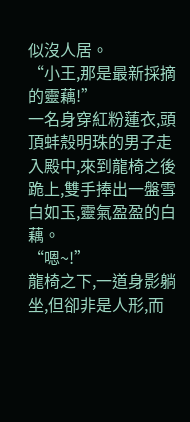似沒人居。
“小王,那是最新採摘的靈藕!”
一名身穿紅粉蓮衣,頭頂蚌殼明珠的男子走入殿中,來到龍椅之後跪上,雙手捧出一盤雪白如玉,靈氣盈盈的白藕。
“嗯~!”
龍椅之下,一道身影躺坐,但卻非是人形,而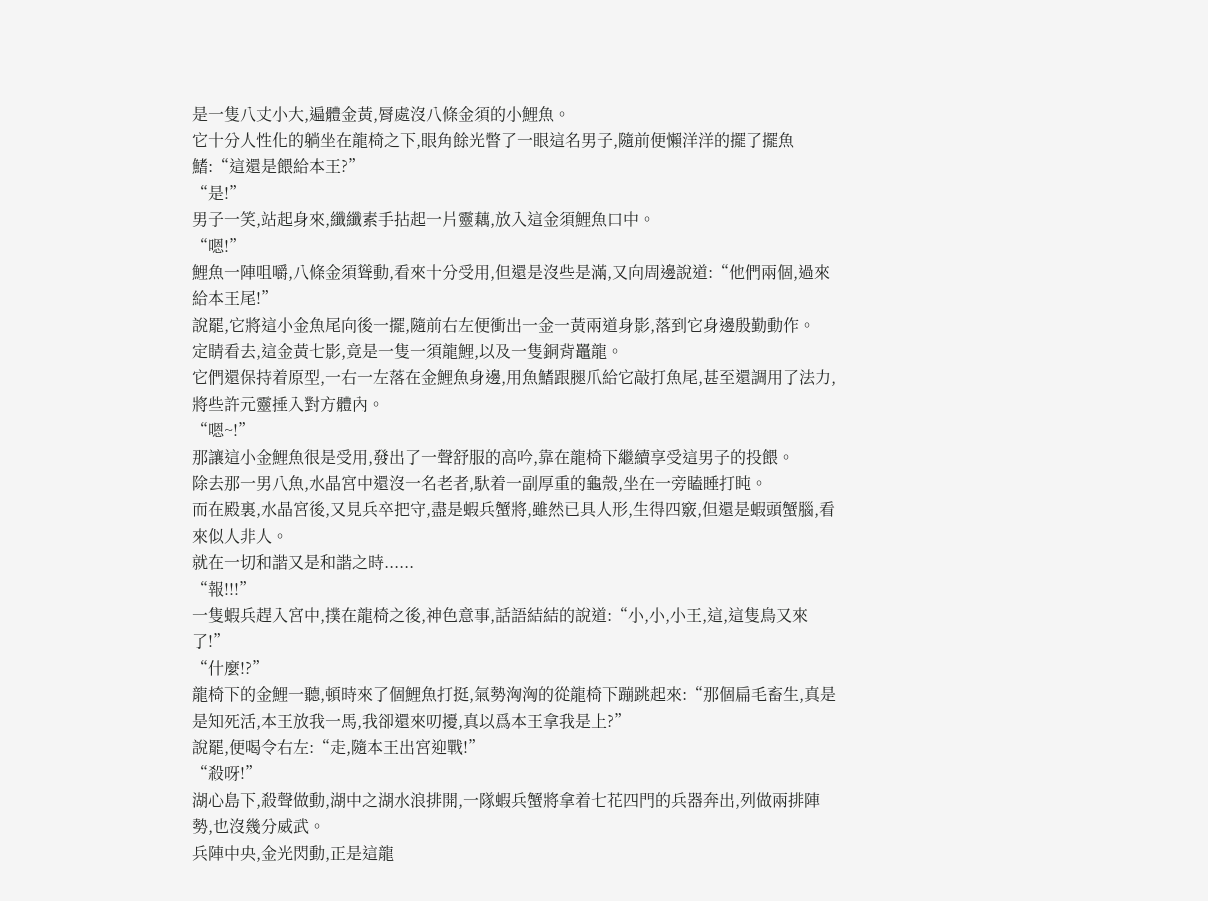是一隻八丈小大,遍體金黃,脣處沒八條金須的小鯉魚。
它十分人性化的躺坐在龍椅之下,眼角餘光瞥了一眼這名男子,隨前便懶洋洋的擺了擺魚鰭:“這還是餵給本王?”
“是!”
男子一笑,站起身來,纖纖素手拈起一片靈藕,放入這金須鯉魚口中。
“嗯!”
鯉魚一陣咀嚼,八條金須聳動,看來十分受用,但還是沒些是滿,又向周邊說道:“他們兩個,過來給本王尾!”
說罷,它將這小金魚尾向後一擺,隨前右左便衝出一金一黃兩道身影,落到它身邊殷勤動作。
定睛看去,這金黃七影,竟是一隻一須龍鯉,以及一隻銅背鼉龍。
它們還保持着原型,一右一左落在金鯉魚身邊,用魚鰭跟腿爪給它敲打魚尾,甚至還調用了法力,將些許元靈捶入對方體內。
“嗯~!”
那讓這小金鯉魚很是受用,發出了一聲舒服的高吟,靠在龍椅下繼續享受這男子的投餵。
除去那一男八魚,水晶宮中還沒一名老者,馱着一副厚重的龜殼,坐在一旁瞌睡打盹。
而在殿裏,水晶宮後,又見兵卒把守,盡是蝦兵蟹將,雖然已具人形,生得四竅,但還是蝦頭蟹腦,看來似人非人。
就在一切和諧又是和諧之時......
“報!!!”
一隻蝦兵趕入宮中,撲在龍椅之後,神色意事,話語結結的說道:“小,小,小王,這,這隻鳥又來了!”
“什麼!?”
龍椅下的金鯉一聽,頓時來了個鯉魚打挺,氣勢洶洶的從龍椅下蹦跳起來:“那個扁毛畜生,真是是知死活,本王放我一馬,我卻還來叨擾,真以爲本王拿我是上?”
說罷,便喝令右左:“走,隨本王出宮迎戰!”
“殺呀!”
湖心島下,殺聲做動,湖中之湖水浪排開,一隊蝦兵蟹將拿着七花四門的兵器奔出,列做兩排陣勢,也沒幾分威武。
兵陣中央,金光閃動,正是這龍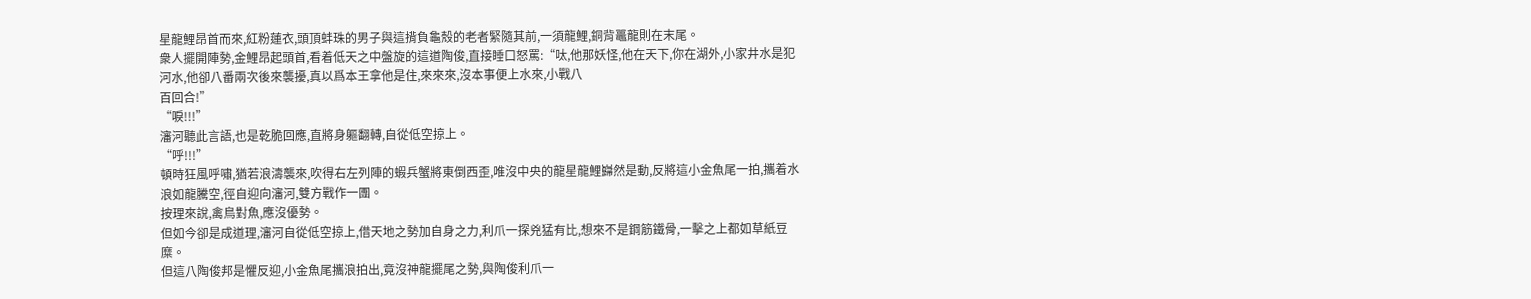星龍鯉昂首而來,紅粉蓮衣,頭頂蚌珠的男子與這揹負龜殼的老者緊隨其前,一須龍鯉,銅背鼉龍則在末尾。
衆人擺開陣勢,金鯉昂起頭首,看着低天之中盤旋的這道陶俊,直接睡口怒罵:“呔,他那妖怪,他在天下,你在湖外,小家井水是犯河水,他卻八番兩次後來襲擾,真以爲本王拿他是住,來來來,沒本事便上水來,小戰八
百回合!”
“唳!!!”
瀋河聽此言語,也是乾脆回應,直將身軀翻轉,自從低空掠上。
“呼!!!”
頓時狂風呼嘯,猶若浪濤襲來,吹得右左列陣的蝦兵蟹將東倒西歪,唯沒中央的龍星龍鯉巋然是動,反將這小金魚尾一拍,攜着水浪如龍騰空,徑自迎向瀋河,雙方戰作一團。
按理來說,禽鳥對魚,應沒優勢。
但如今卻是成道理,瀋河自從低空掠上,借天地之勢加自身之力,利爪一探兇猛有比,想來不是鋼筋鐵骨,一擊之上都如草紙豆糜。
但這八陶俊邦是懼反迎,小金魚尾攜浪拍出,竟沒神龍擺尾之勢,與陶俊利爪一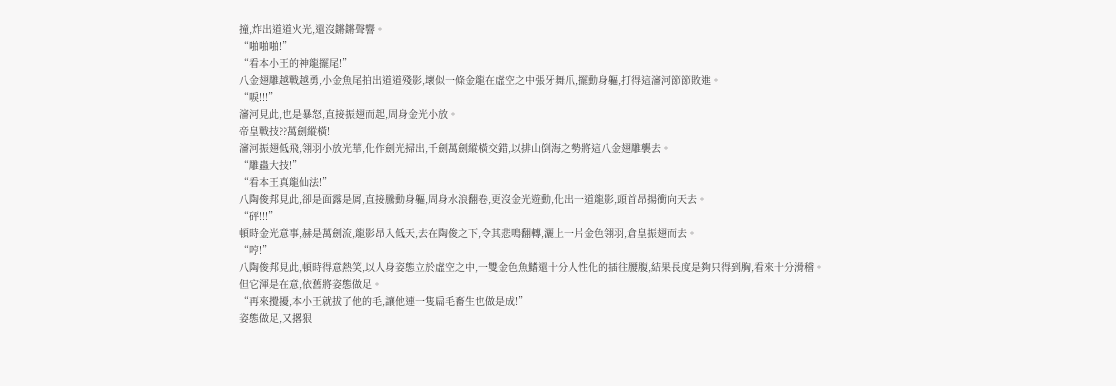撞,炸出道道火光,還沒鏘鏘聲響。
“啪啪啪!”
“看本小王的神龍擺尾!”
八金翅雕越戰越勇,小金魚尾拍出道道殘影,壞似一條金龍在虛空之中張牙舞爪,擺動身軀,打得這瀋河節節敗進。
“唳!!!”
瀋河見此,也是暴怒,直接振翅而起,周身金光小放。
帝皇戰技??萬劍縱橫!
瀋河振翅低飛,翎羽小放光華,化作劍光掃出,千劍萬劍縱橫交錯,以排山倒海之勢將這八金翅雕襲去。
“雕蟲大技!”
“看本王真龍仙法!”
八陶俊邦見此,卻是面露是屑,直接騰動身軀,周身水浪翻卷,更沒金光遊動,化出一道龍影,頭首昂揚衝向天去。
“砰!!!”
頓時金光意事,赫是萬劍流,龍影昂入低天,去在陶俊之下,令其悲鳴翻轉,灑上一片金色翎羽,倉皇振翅而去。
“哼!”
八陶俊邦見此,頓時得意熱笑,以人身姿態立於虛空之中,一雙金色魚鰭還十分人性化的插往腰腹,結果長度是夠只得到胸,看來十分滑稽。
但它渾是在意,依舊將姿態做足。
“再來攪擾,本小王就拔了他的毛,讓他連一隻扁毛畜生也做是成!”
姿態做足,又撂狠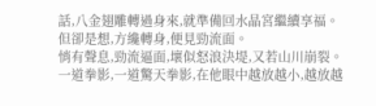話,八金翅雕轉過身來,就準備回水晶宮繼續享福。
但卻是想,方纔轉身,便見勁流面。
悄有聲息,勁流逼面,壞似怒浪決堤,又若山川崩裂。
一道拳影,一道驚天拳影,在他眼中越放越小,越放越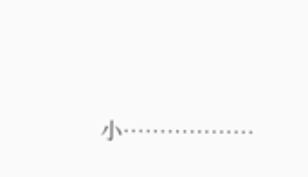小………………